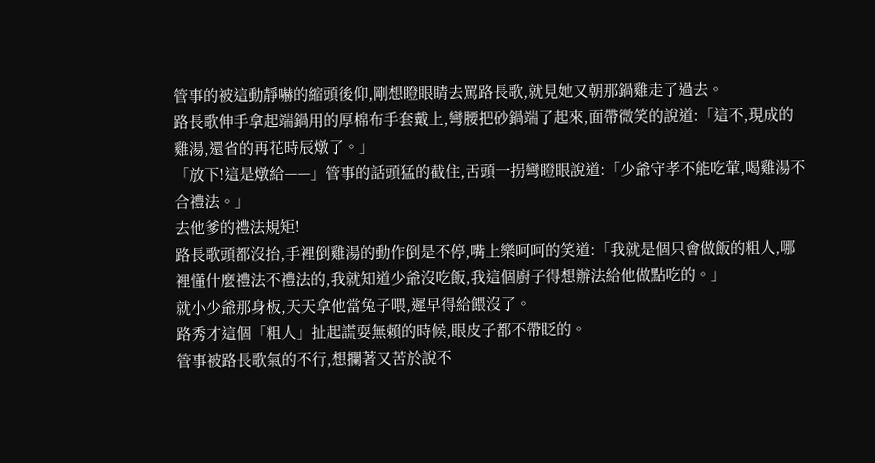管事的被這動靜嚇的縮頭後仰,剛想瞪眼睛去罵路長歌,就見她又朝那鍋雞走了過去。
路長歌伸手拿起端鍋用的厚棉布手套戴上,彎腰把砂鍋端了起來,面帶微笑的說道:「這不,現成的雞湯,還省的再花時辰燉了。」
「放下!這是燉給——」管事的話頭猛的截住,舌頭一拐彎瞪眼說道:「少爺守孝不能吃葷,喝雞湯不合禮法。」
去他爹的禮法規矩!
路長歌頭都沒抬,手裡倒雞湯的動作倒是不停,嘴上樂呵呵的笑道:「我就是個只會做飯的粗人,哪裡懂什麼禮法不禮法的,我就知道少爺沒吃飯,我這個廚子得想辦法給他做點吃的。」
就小少爺那身板,天天拿他當兔子喂,遲早得給餵沒了。
路秀才這個「粗人」扯起謊耍無賴的時候,眼皮子都不帶眨的。
管事被路長歌氣的不行,想攔著又苦於說不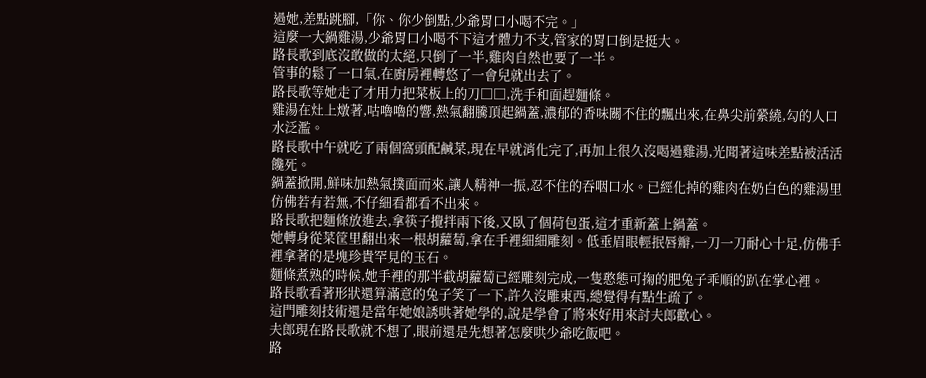過她,差點跳腳,「你、你少倒點,少爺胃口小喝不完。」
這麼一大鍋雞湯,少爺胃口小喝不下這才體力不支,管家的胃口倒是挺大。
路長歌到底沒敢做的太絕,只倒了一半,雞肉自然也要了一半。
管事的鬆了一口氣,在廚房裡轉悠了一會兒就出去了。
路長歌等她走了才用力把菜板上的刀□□,洗手和面趕麵條。
雞湯在灶上燉著,咕嚕嚕的響,熱氣翻騰頂起鍋蓋,濃郁的香味關不住的飄出來,在鼻尖前縈繞,勾的人口水泛濫。
路長歌中午就吃了兩個窩頭配鹹菜,現在早就消化完了,再加上很久沒喝過雞湯,光聞著這味差點被活活饞死。
鍋蓋掀開,鮮味加熱氣撲面而來,讓人精神一振,忍不住的吞咽口水。已經化掉的雞肉在奶白色的雞湯里仿佛若有若無,不仔細看都看不出來。
路長歌把麵條放進去,拿筷子攪拌兩下後,又臥了個荷包蛋,這才重新蓋上鍋蓋。
她轉身從菜筐里翻出來一根胡蘿蔔,拿在手裡細細雕刻。低垂眉眼輕抿唇瓣,一刀一刀耐心十足,仿佛手裡拿著的是塊珍貴罕見的玉石。
麵條煮熟的時候,她手裡的那半截胡蘿蔔已經雕刻完成,一隻憨態可掬的肥兔子乖順的趴在掌心裡。
路長歌看著形狀還算滿意的兔子笑了一下,許久沒雕東西,總覺得有點生疏了。
這門雕刻技術還是當年她娘誘哄著她學的,說是學會了將來好用來討夫郎歡心。
夫郎現在路長歌就不想了,眼前還是先想著怎麼哄少爺吃飯吧。
路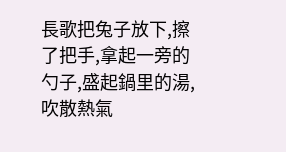長歌把兔子放下,擦了把手,拿起一旁的勺子,盛起鍋里的湯,吹散熱氣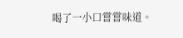喝了一小口嘗嘗味道。